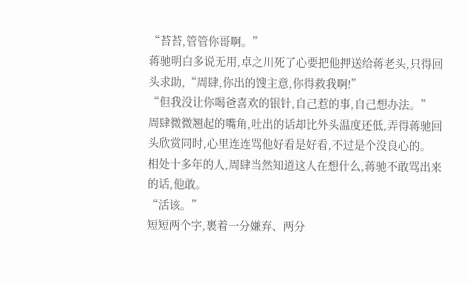“苔苔,管管你哥啊。”
蒋驰明白多说无用,卓之川死了心要把他押送给蒋老头,只得回头求助,“周肆,你出的馊主意,你得救我啊!”
“但我没让你喝爸喜欢的银针,自己惹的事,自己想办法。”
周肆微微翘起的嘴角,吐出的话却比外头温度还低,弄得蒋驰回头欣赏同时,心里连连骂他好看是好看,不过是个没良心的。
相处十多年的人,周肆当然知道这人在想什么,蒋驰不敢骂出来的话,他敢。
“活该。”
短短两个字,裹着一分嫌弃、两分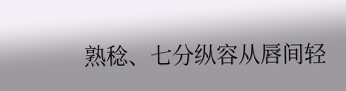熟稔、七分纵容从唇间轻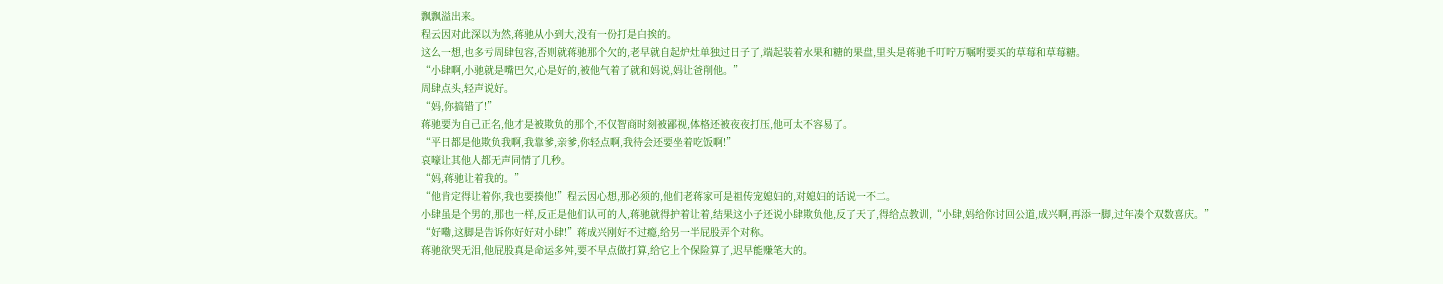飘飘溢出来。
程云因对此深以为然,蒋驰从小到大,没有一份打是白挨的。
这么一想,也多亏周肆包容,否则就蒋驰那个欠的,老早就自起炉灶单独过日子了,端起装着水果和糖的果盘,里头是蒋驰千叮咛万嘱咐要买的草莓和草莓糖。
“小肆啊,小驰就是嘴巴欠,心是好的,被他气着了就和妈说,妈让爸削他。”
周肆点头,轻声说好。
“妈,你搞错了!”
蒋驰要为自己正名,他才是被欺负的那个,不仅智商时刻被鄙视,体格还被夜夜打压,他可太不容易了。
“平日都是他欺负我啊,我靠爹,亲爹,你轻点啊,我待会还要坐着吃饭啊!”
哀嚎让其他人都无声同情了几秒。
“妈,蒋驰让着我的。”
“他肯定得让着你,我也要揍他!”程云因心想,那必须的,他们老蒋家可是祖传宠媳妇的,对媳妇的话说一不二。
小肆虽是个男的,那也一样,反正是他们认可的人,蒋驰就得护着让着,结果这小子还说小肆欺负他,反了天了,得给点教训,“小肆,妈给你讨回公道,成兴啊,再添一脚,过年凑个双数喜庆。”
“好嘞,这脚是告诉你好好对小肆!”蒋成兴刚好不过瘾,给另一半屁股弄个对称。
蒋驰欲哭无泪,他屁股真是命运多舛,要不早点做打算,给它上个保险算了,迟早能赚笔大的。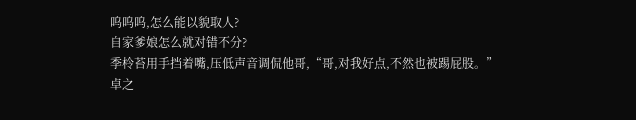呜呜呜,怎么能以貌取人?
自家爹娘怎么就对错不分?
季柃苔用手挡着嘴,压低声音调侃他哥,“哥,对我好点,不然也被踢屁股。”
卓之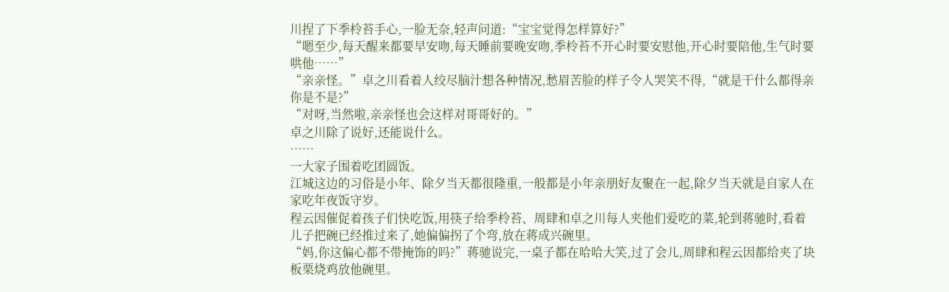川捏了下季柃苔手心,一脸无奈,轻声问道:“宝宝觉得怎样算好?”
“嗯至少,每天醒来都要早安吻,每天睡前要晚安吻,季柃苔不开心时要安慰他,开心时要陪他,生气时要哄他……”
“亲亲怪。”卓之川看着人绞尽脑汁想各种情况,愁眉苦脸的样子令人哭笑不得,“就是干什么都得亲你是不是?”
“对呀,当然啦,亲亲怪也会这样对哥哥好的。”
卓之川除了说好,还能说什么。
……
一大家子围着吃团圆饭。
江城这边的习俗是小年、除夕当天都很隆重,一般都是小年亲朋好友聚在一起,除夕当天就是自家人在家吃年夜饭守岁。
程云因催促着孩子们快吃饭,用筷子给季柃苔、周肆和卓之川每人夹他们爱吃的菜,轮到蒋驰时,看着儿子把碗已经推过来了,她偏偏拐了个弯,放在蒋成兴碗里。
“妈,你这偏心都不带掩饰的吗?”蒋驰说完,一桌子都在哈哈大笑,过了会儿,周肆和程云因都给夹了块板栗烧鸡放他碗里。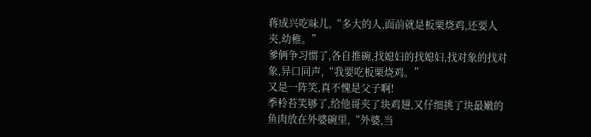蒋成兴吃味儿,“多大的人,面前就是板栗烧鸡,还要人夹,幼稚。”
爹俩争习惯了,各自推碗,找媳妇的找媳妇,找对象的找对象,异口同声,“我要吃板栗烧鸡。”
又是一阵笑,真不愧是父子啊!
季柃苔笑够了,给他哥夹了块鸡翅,又仔细挑了块最嫩的鱼肉放在外婆碗里,“外婆,当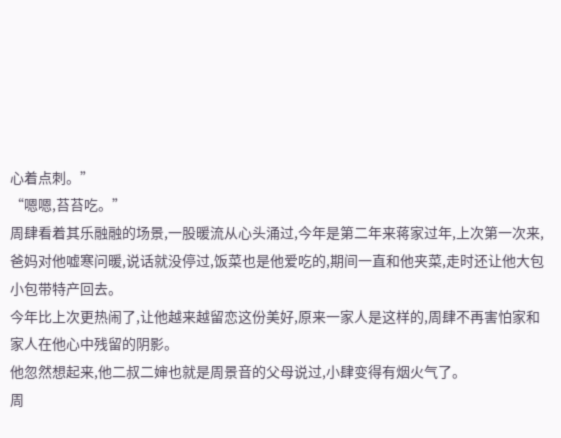心着点刺。”
“嗯嗯,苔苔吃。”
周肆看着其乐融融的场景,一股暖流从心头涌过,今年是第二年来蒋家过年,上次第一次来,爸妈对他嘘寒问暖,说话就没停过,饭菜也是他爱吃的,期间一直和他夹菜,走时还让他大包小包带特产回去。
今年比上次更热闹了,让他越来越留恋这份美好,原来一家人是这样的,周肆不再害怕家和家人在他心中残留的阴影。
他忽然想起来,他二叔二婶也就是周景音的父母说过,小肆变得有烟火气了。
周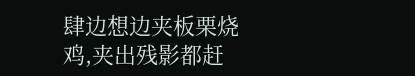肆边想边夹板栗烧鸡,夹出残影都赶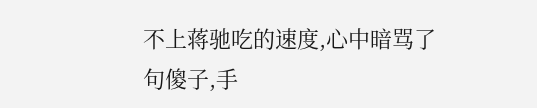不上蒋驰吃的速度,心中暗骂了句傻子,手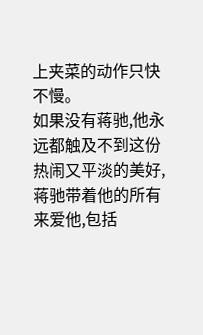上夹菜的动作只快不慢。
如果没有蒋驰,他永远都触及不到这份热闹又平淡的美好,蒋驰带着他的所有来爱他,包括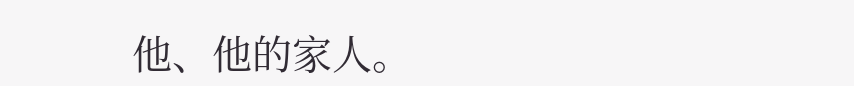他、他的家人。